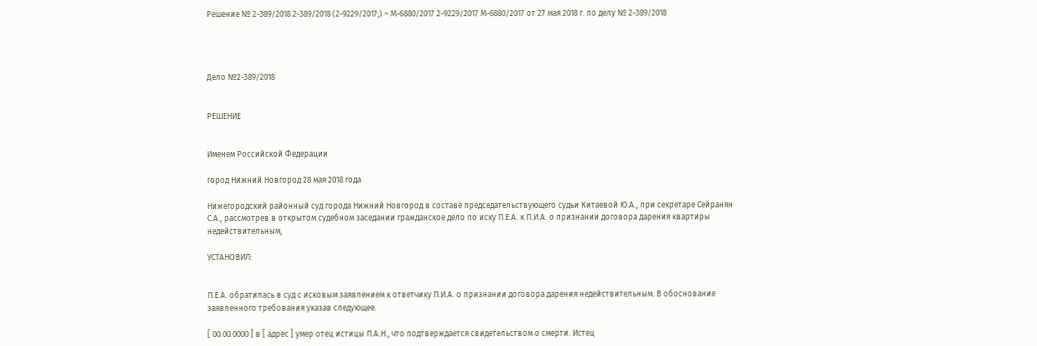Решение № 2-389/2018 2-389/2018 (2-9229/2017;) ~ М-6880/2017 2-9229/2017 М-6880/2017 от 27 мая 2018 г. по делу № 2-389/2018




Дело №2-389/2018


РЕШЕНИЕ


Именем Российской Федерации

город Нижний Новгород 28 мая 2018 года

Нижегородский районный суд города Нижний Новгород в составе председательствующего судьи Китаевой Ю.А., при секретаре Сейранян С.А., рассмотрев в открытом судебном заседании гражданское дело по иску П.Е.А. к П.И.А. о признании договора дарения квартиры недействительным,

УСТАНОВИЛ:


П.Е.А. обратилась в суд с исковым заявлением к ответчику П.И.А. о признании договора дарения недействительным. В обоснование заявленного требования указав следующее.

[ 00.00.0000 ] в [ адрес ] умер отец истицы П.А.Н., что подтверждается свидетельством о смерти. Истец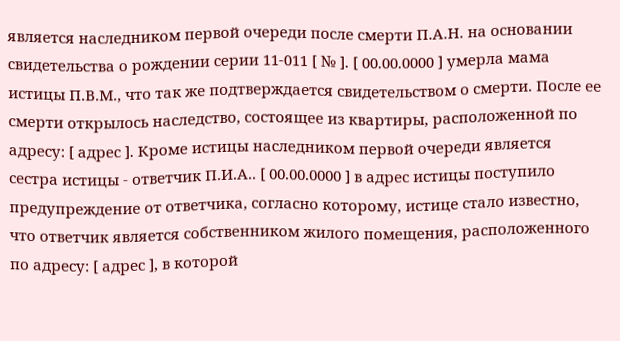является наследником первой очереди после смерти П.А.Н. на основании свидетельства о рождении серии 11-011 [ № ]. [ 00.00.0000 ] умерла мама истицы П.В.М., что так же подтверждается свидетельством о смерти. После ее смерти открылось наследство, состоящее из квартиры, расположенной по адресу: [ адрес ]. Кроме истицы наследником первой очереди является сестра истицы - ответчик П.И.А.. [ 00.00.0000 ] в адрес истицы поступило предупреждение от ответчика, согласно которому, истице стало известно, что ответчик является собственником жилого помещения, расположенного по адресу: [ адрес ], в которой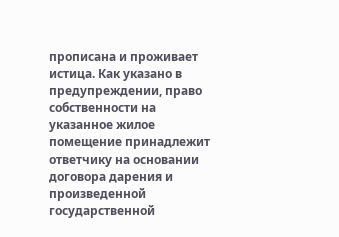прописана и проживает истица. Как указано в предупреждении, право собственности на указанное жилое помещение принадлежит ответчику на основании договора дарения и произведенной государственной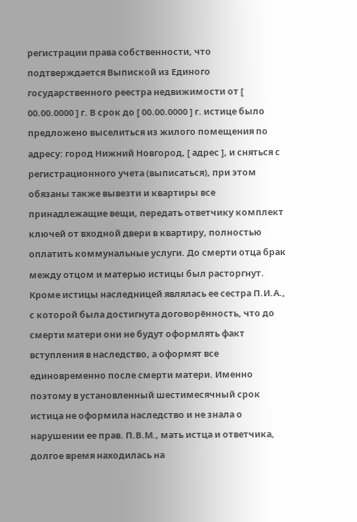регистрации права собственности, что подтверждается Выпиской из Единого государственного реестра недвижимости от [ 00.00.0000 ] г. В срок до [ 00.00.0000 ] г. истице было предложено выселиться из жилого помещения по адресу: город Нижний Новгород, [ адрес ], и сняться с регистрационного учета (выписаться), при этом обязаны также вывезти и квартиры все принадлежащие вещи, передать ответчику комплект ключей от входной двери в квартиру, полностью оплатить коммунальные услуги. До смерти отца брак между отцом и матерью истицы был расторгнут. Кроме истицы наследницей являлась ее сестра П.И.А., с которой была достигнута договорённость, что до смерти матери они не будут оформлять факт вступления в наследство, а оформят все единовременно после смерти матери. Именно поэтому в установленный шестимесячный срок истица не оформила наследство и не знала о нарушении ее прав. П.В.М., мать истца и ответчика, долгое время находилась на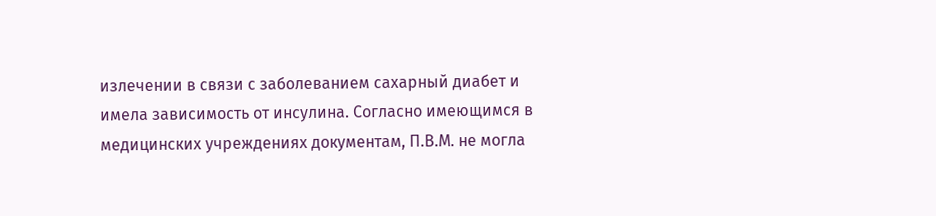излечении в связи с заболеванием сахарный диабет и имела зависимость от инсулина. Согласно имеющимся в медицинских учреждениях документам, П.В.М. не могла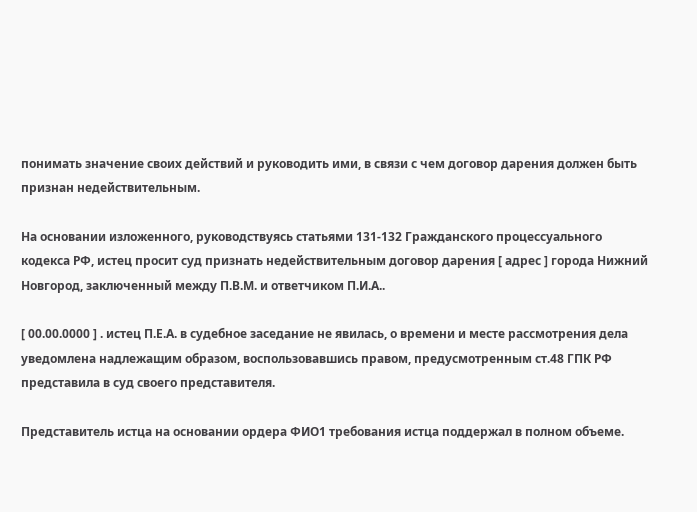понимать значение своих действий и руководить ими, в связи с чем договор дарения должен быть признан недействительным.

На основании изложенного, руководствуясь статьями 131-132 Гражданского процессуального кодекса РФ, истец просит суд признать недействительным договор дарения [ адрес ] города Нижний Новгород, заключенный между П.В.М. и ответчиком П.И.А..

[ 00.00.0000 ] . истец П.Е.А. в судебное заседание не явилась, о времени и месте рассмотрения дела уведомлена надлежащим образом, воспользовавшись правом, предусмотренным ст.48 ГПК РФ представила в суд своего представителя.

Представитель истца на основании ордера ФИО1 требования истца поддержал в полном объеме.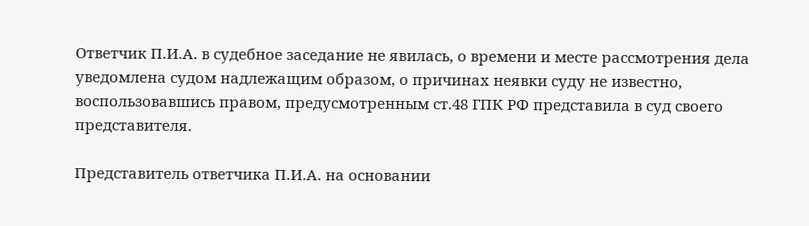Ответчик П.И.А. в судебное заседание не явилась, о времени и месте рассмотрения дела уведомлена судом надлежащим образом, о причинах неявки суду не известно, воспользовавшись правом, предусмотренным ст.48 ГПК РФ представила в суд своего представителя.

Представитель ответчика П.И.А. на основании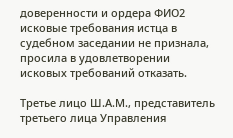доверенности и ордера ФИО2 исковые требования истца в судебном заседании не признала, просила в удовлетворении исковых требований отказать.

Третье лицо Ш.А.М., представитель третьего лица Управления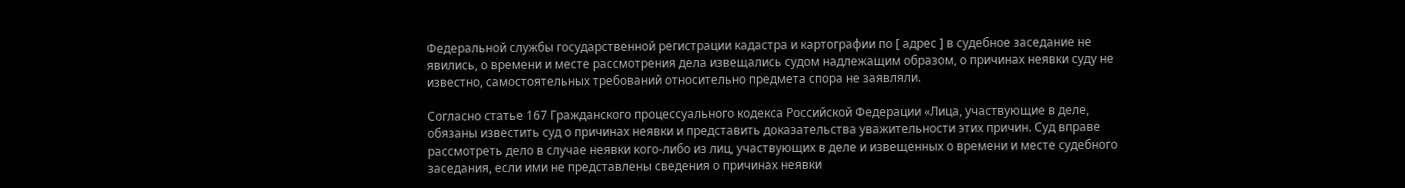Федеральной службы государственной регистрации кадастра и картографии по [ адрес ] в судебное заседание не явились, о времени и месте рассмотрения дела извещались судом надлежащим образом, о причинах неявки суду не известно, самостоятельных требований относительно предмета спора не заявляли.

Согласно статье 167 Гражданского процессуального кодекса Российской Федерации «Лица, участвующие в деле, обязаны известить суд о причинах неявки и представить доказательства уважительности этих причин. Суд вправе рассмотреть дело в случае неявки кого-либо из лиц, участвующих в деле и извещенных о времени и месте судебного заседания, если ими не представлены сведения о причинах неявки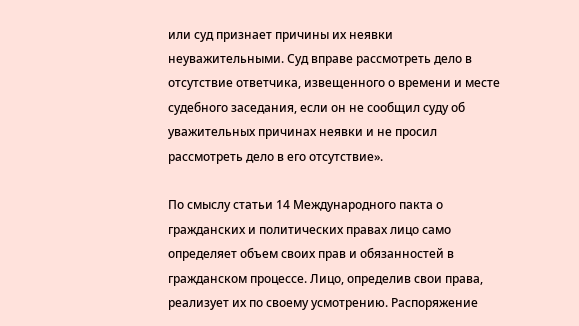или суд признает причины их неявки неуважительными. Суд вправе рассмотреть дело в отсутствие ответчика, извещенного о времени и месте судебного заседания, если он не сообщил суду об уважительных причинах неявки и не просил рассмотреть дело в его отсутствие».

По смыслу статьи 14 Международного пакта о гражданских и политических правах лицо само определяет объем своих прав и обязанностей в гражданском процессе. Лицо, определив свои права, реализует их по своему усмотрению. Распоряжение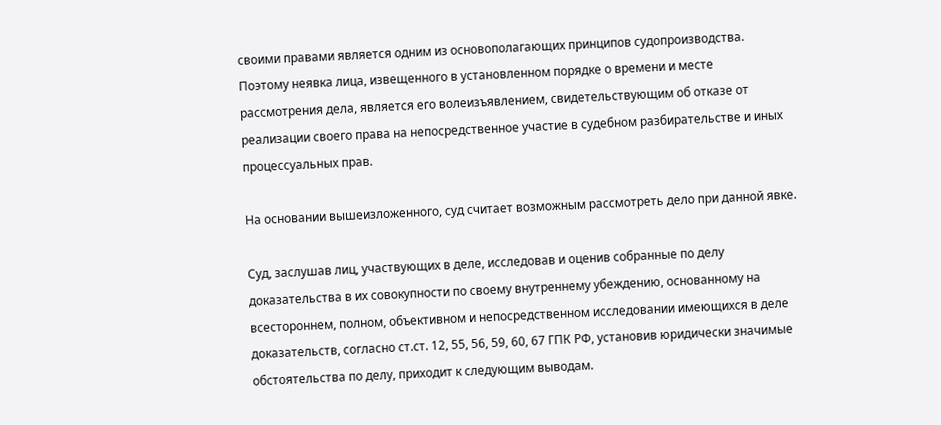своими правами является одним из основополагающих принципов судопроизводства. Поэтому неявка лица, извещенного в установленном порядке о времени и месте рассмотрения дела, является его волеизъявлением, свидетельствующим об отказе от реализации своего права на непосредственное участие в судебном разбирательстве и иных процессуальных прав.

На основании вышеизложенного, суд считает возможным рассмотреть дело при данной явке.

Суд, заслушав лиц, участвующих в деле, исследовав и оценив собранные по делу доказательства в их совокупности по своему внутреннему убеждению, основанному на всестороннем, полном, объективном и непосредственном исследовании имеющихся в деле доказательств, согласно ст.ст. 12, 55, 56, 59, 60, 67 ГПК РФ, установив юридически значимые обстоятельства по делу, приходит к следующим выводам.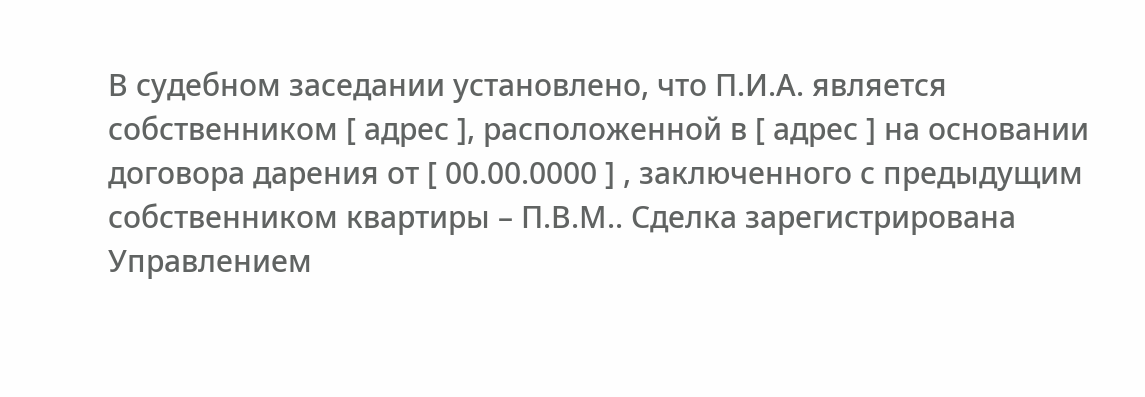В судебном заседании установлено, что П.И.А. является собственником [ адрес ], расположенной в [ адрес ] на основании договора дарения от [ 00.00.0000 ] , заключенного с предыдущим собственником квартиры – П.В.М.. Сделка зарегистрирована Управлением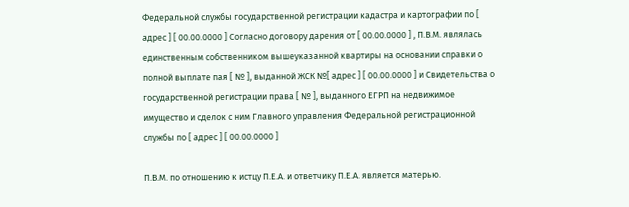Федеральной службы государственной регистрации кадастра и картографии по [ адрес ] [ 00.00.0000 ] Согласно договору дарения от [ 00.00.0000 ] , П.В.М. являлась единственным собственником вышеуказанной квартиры на основании справки о полной выплате пая [ № ], выданной ЖСК №[ адрес ] [ 00.00.0000 ] и Свидетельства о государственной регистрации права [ № ], выданного ЕГРП на недвижимое имущество и сделок с ним Главного управления Федеральной регистрационной службы по [ адрес ] [ 00.00.0000 ]

П.В.М. по отношению к истцу П.Е.А. и ответчику П.Е.А. является матерью.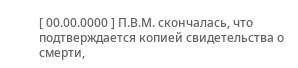[ 00.00.0000 ] П.В.М. скончалась, что подтверждается копией свидетельства о смерти,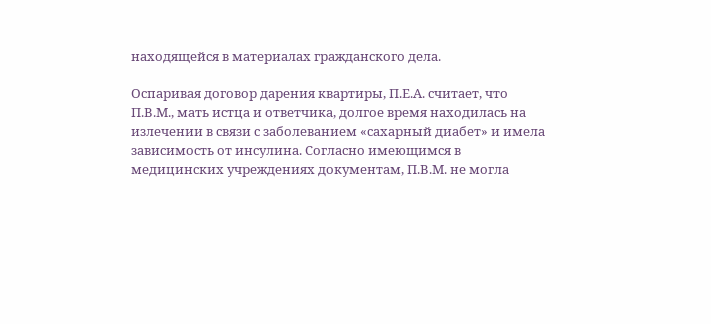находящейся в материалах гражданского дела.

Оспаривая договор дарения квартиры, П.Е.А. считает, что П.В.М., мать истца и ответчика, долгое время находилась на излечении в связи с заболеванием «сахарный диабет» и имела зависимость от инсулина. Согласно имеющимся в медицинских учреждениях документам, П.В.М. не могла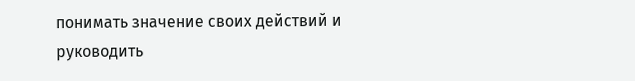понимать значение своих действий и руководить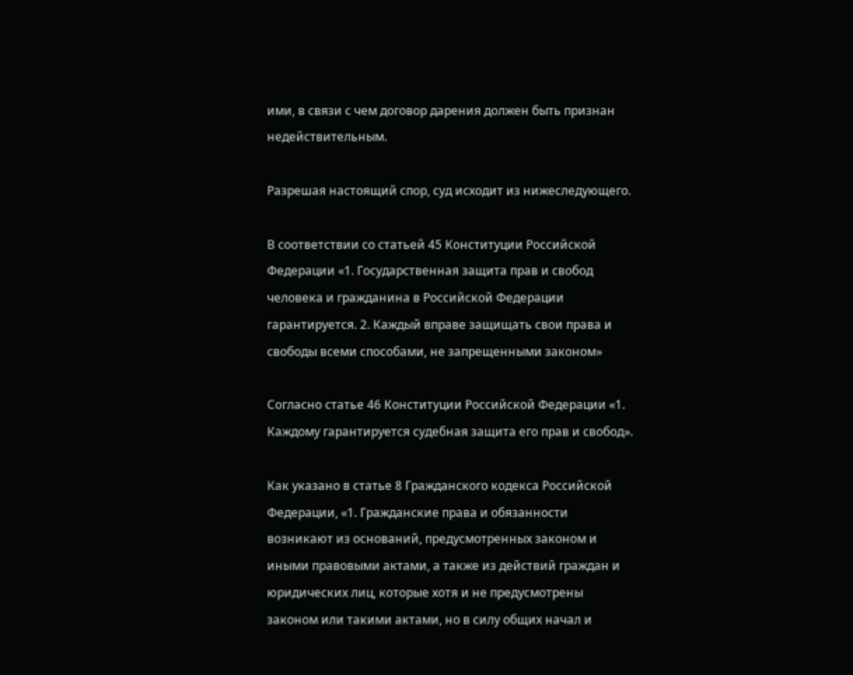ими, в связи с чем договор дарения должен быть признан недействительным.

Разрешая настоящий спор, суд исходит из нижеследующего.

В соответствии со статьей 45 Конституции Российской Федерации «1. Государственная защита прав и свобод человека и гражданина в Российской Федерации гарантируется. 2. Каждый вправе защищать свои права и свободы всеми способами, не запрещенными законом»

Согласно статье 46 Конституции Российской Федерации «1. Каждому гарантируется судебная защита его прав и свобод».

Как указано в статье 8 Гражданского кодекса Российской Федерации, «1. Гражданские права и обязанности возникают из оснований, предусмотренных законом и иными правовыми актами, а также из действий граждан и юридических лиц, которые хотя и не предусмотрены законом или такими актами, но в силу общих начал и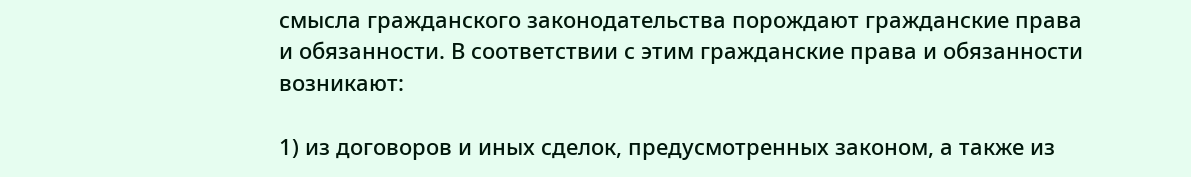смысла гражданского законодательства порождают гражданские права и обязанности. В соответствии с этим гражданские права и обязанности возникают:

1) из договоров и иных сделок, предусмотренных законом, а также из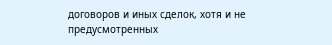договоров и иных сделок, хотя и не предусмотренных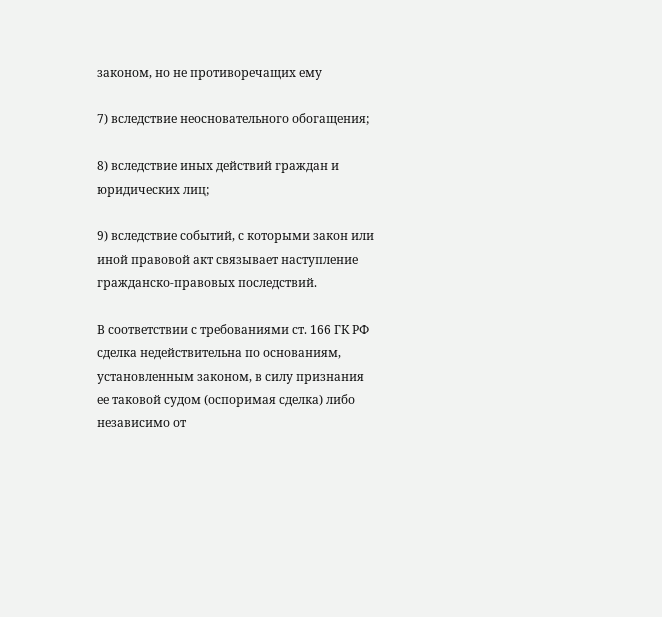законом, но не противоречащих ему

7) вследствие неосновательного обогащения;

8) вследствие иных действий граждан и юридических лиц;

9) вследствие событий, с которыми закон или иной правовой акт связывает наступление гражданско-правовых последствий.

В соответствии с требованиями ст. 166 ГК РФ сделка недействительна по основаниям, установленным законом, в силу признания ее таковой судом (оспоримая сделка) либо независимо от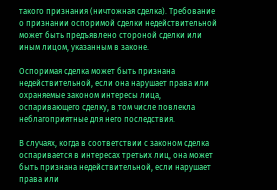такого признания (ничтожная сделка). Требование о признании оспоримой сделки недействительной может быть предъявлено стороной сделки или иным лицом, указанным в законе.

Оспоримая сделка может быть признана недействительной, если она нарушает права или охраняемые законом интересы лица, оспаривающего сделку, в том числе повлекла неблагоприятные для него последствия.

В случаях, когда в соответствии с законом сделка оспаривается в интересах третьих лиц, она может быть признана недействительной, если нарушает права или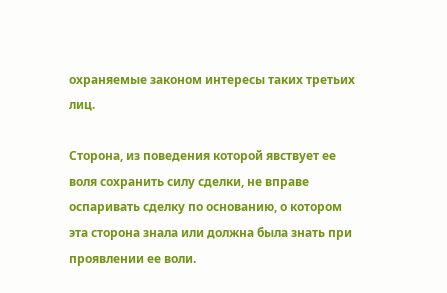охраняемые законом интересы таких третьих лиц.

Сторона, из поведения которой явствует ее воля сохранить силу сделки, не вправе оспаривать сделку по основанию, о котором эта сторона знала или должна была знать при проявлении ее воли.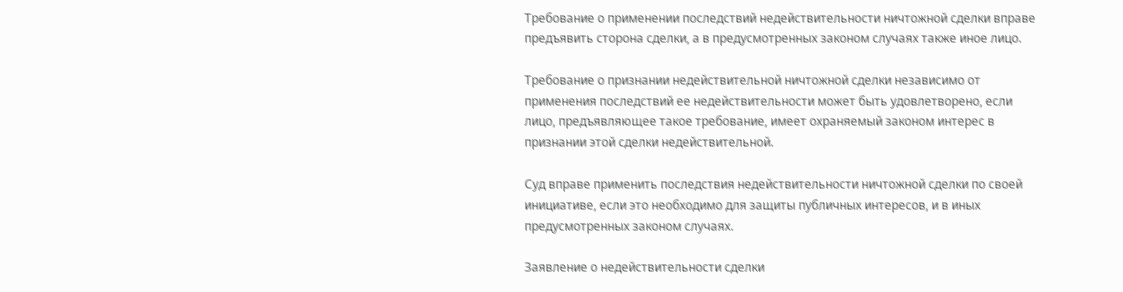Требование о применении последствий недействительности ничтожной сделки вправе предъявить сторона сделки, а в предусмотренных законом случаях также иное лицо.

Требование о признании недействительной ничтожной сделки независимо от применения последствий ее недействительности может быть удовлетворено, если лицо, предъявляющее такое требование, имеет охраняемый законом интерес в признании этой сделки недействительной.

Суд вправе применить последствия недействительности ничтожной сделки по своей инициативе, если это необходимо для защиты публичных интересов, и в иных предусмотренных законом случаях.

Заявление о недействительности сделки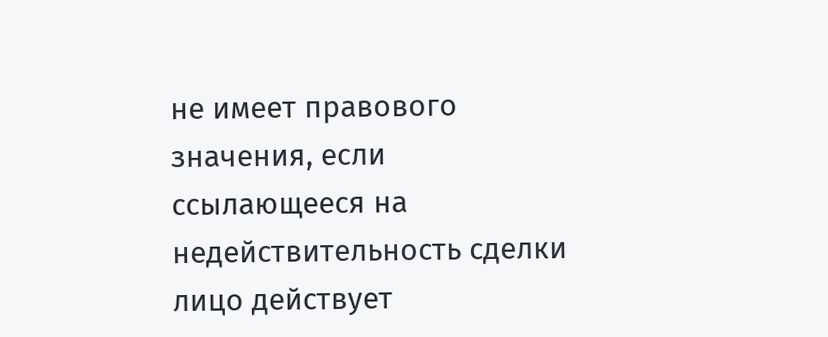не имеет правового значения, если ссылающееся на недействительность сделки лицо действует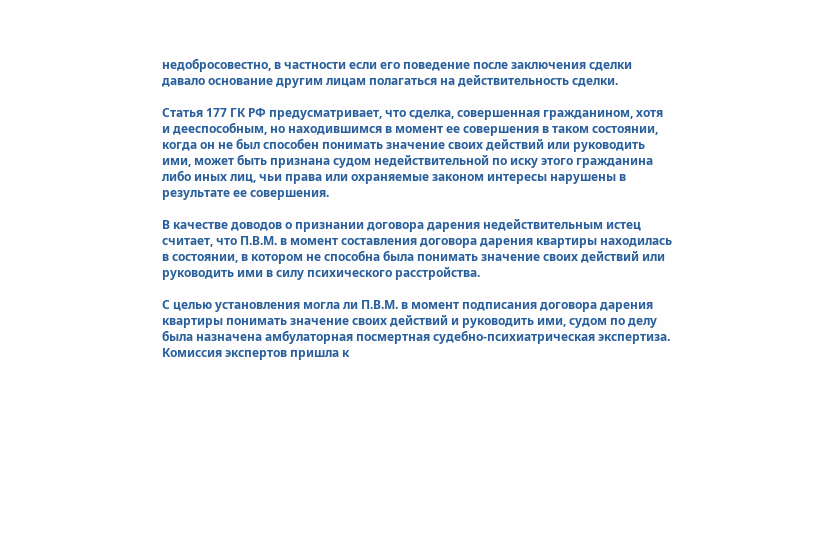недобросовестно, в частности если его поведение после заключения сделки давало основание другим лицам полагаться на действительность сделки.

Статья 177 ГК РФ предусматривает, что сделка, совершенная гражданином, хотя и дееспособным, но находившимся в момент ее совершения в таком состоянии, когда он не был способен понимать значение своих действий или руководить ими, может быть признана судом недействительной по иску этого гражданина либо иных лиц, чьи права или охраняемые законом интересы нарушены в результате ее совершения.

В качестве доводов о признании договора дарения недействительным истец считает, что П.В.М. в момент составления договора дарения квартиры находилась в состоянии, в котором не способна была понимать значение своих действий или руководить ими в силу психического расстройства.

С целью установления могла ли П.В.М. в момент подписания договора дарения квартиры понимать значение своих действий и руководить ими, судом по делу была назначена амбулаторная посмертная судебно-психиатрическая экспертиза. Комиссия экспертов пришла к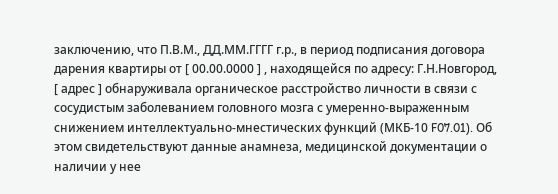заключению, что П.В.М., ДД.ММ.ГГГГ г.р., в период подписания договора дарения квартиры от [ 00.00.0000 ] , находящейся по адресу: Г.Н.Новгород, [ адрес ] обнаруживала органическое расстройство личности в связи с сосудистым заболеванием головного мозга с умеренно-выраженным снижением интеллектуально-мнестических функций (МКБ-10 F07.01). Об этом свидетельствуют данные анамнеза, медицинской документации о наличии у нее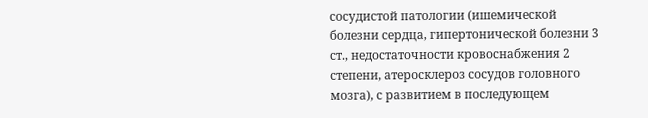сосудистой патологии (ишемической болезни сердца, гипертонической болезни 3 ст., недостаточности кровоснабжения 2 степени, атеросклероз сосудов головного мозга), с развитием в последующем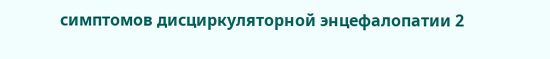симптомов дисциркуляторной энцефалопатии 2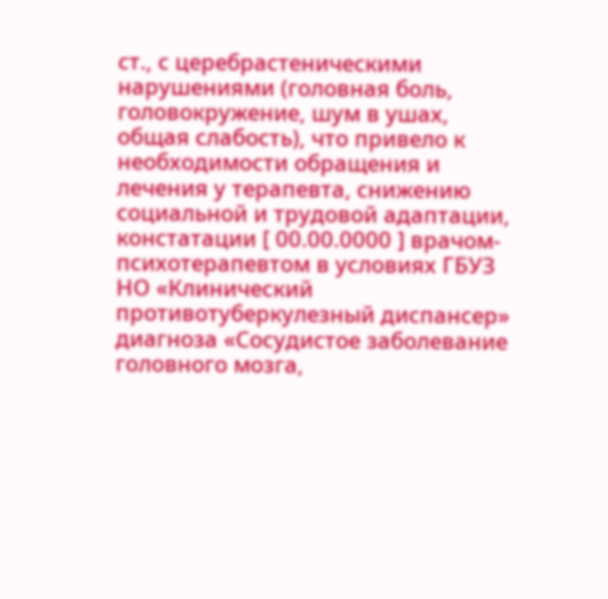ст., с церебрастеническими нарушениями (головная боль, головокружение, шум в ушах, общая слабость), что привело к необходимости обращения и лечения у терапевта, снижению социальной и трудовой адаптации, констатации [ 00.00.0000 ] врачом-психотерапевтом в условиях ГБУЗ НО «Клинический противотуберкулезный диспансер» диагноза «Сосудистое заболевание головного мозга,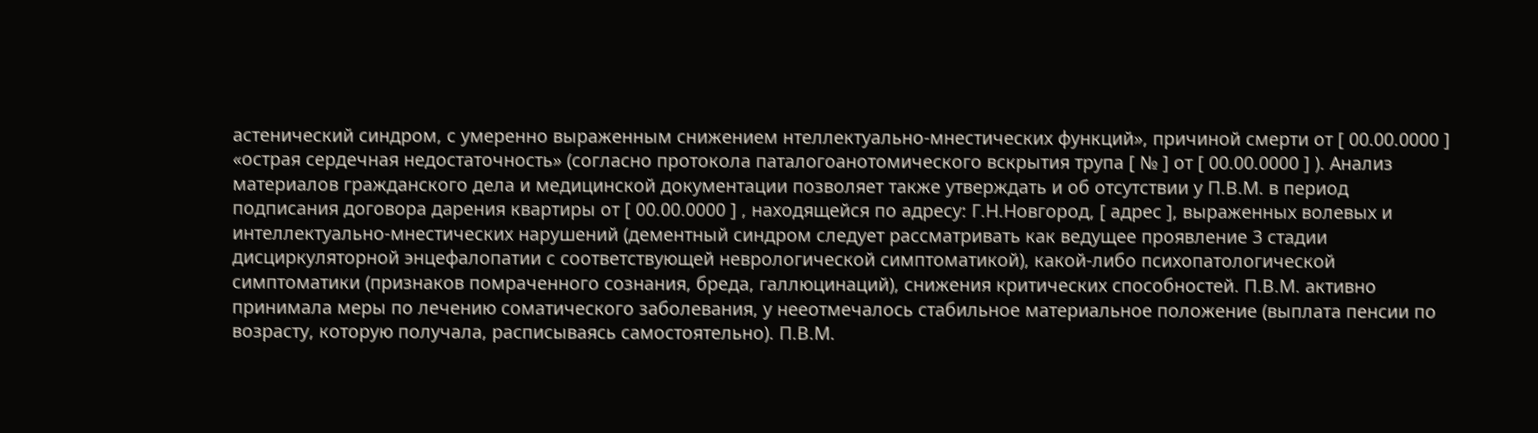астенический синдром, с умеренно выраженным снижением нтеллектуально-мнестических функций», причиной смерти от [ 00.00.0000 ] «острая сердечная недостаточность» (согласно протокола паталогоанотомического вскрытия трупа [ № ] от [ 00.00.0000 ] ). Анализ материалов гражданского дела и медицинской документации позволяет также утверждать и об отсутствии у П.В.М. в период подписания договора дарения квартиры от [ 00.00.0000 ] , находящейся по адресу: Г.Н.Новгород, [ адрес ], выраженных волевых и интеллектуально-мнестических нарушений (дементный синдром следует рассматривать как ведущее проявление 3 стадии дисциркуляторной энцефалопатии с соответствующей неврологической симптоматикой), какой-либо психопатологической симптоматики (признаков помраченного сознания, бреда, галлюцинаций), снижения критических способностей. П.В.М. активно принимала меры по лечению соматического заболевания, у нееотмечалось стабильное материальное положение (выплата пенсии по возрасту, которую получала, расписываясь самостоятельно). П.В.М.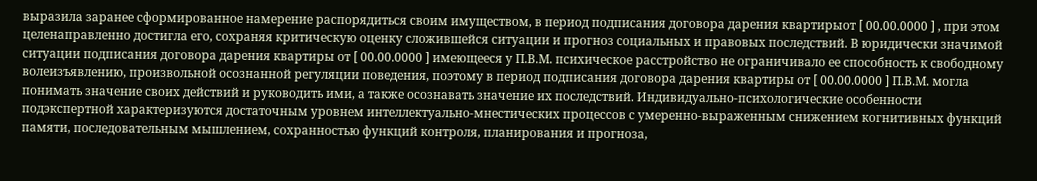выразила заранее сформированное намерение распорядиться своим имуществом, в период подписания договора дарения квартирыот [ 00.00.0000 ] , при этом целенаправленно достигла его, сохраняя критическую оценку сложившейся ситуации и прогноз социальных и правовых последствий. В юридически значимой ситуации подписания договора дарения квартиры от [ 00.00.0000 ] имеющееся у П.В.М. психическое расстройство не ограничивало ее способность к свободному волеизъявлению, произвольной осознанной регуляции поведения, поэтому в период подписания договора дарения квартиры от [ 00.00.0000 ] П.В.М. могла понимать значение своих действий и руководить ими, а также осознавать значение их последствий. Индивидуально-психологические особенности подэкспертной характеризуются достаточным уровнем интеллектуально-мнестических процессов с умеренно-выраженным снижением когнитивных функций памяти, последовательным мышлением, сохранностью функций контроля, планирования и прогноза,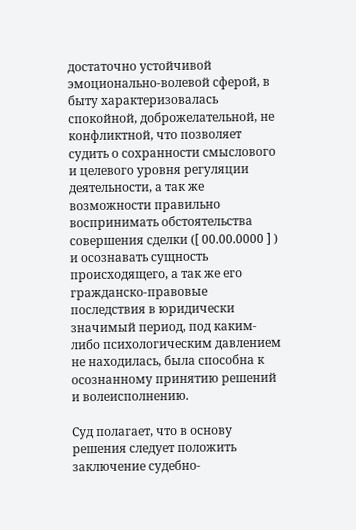достаточно устойчивой эмоционально-волевой сферой, в быту характеризовалась спокойной, доброжелательной, не конфликтной, что позволяет судить о сохранности смыслового и целевого уровня регуляции деятельности, а так же возможности правильно воспринимать обстоятельства совершения сделки ([ 00.00.0000 ] ) и осознавать сущность происходящего, а так же его гражданско-правовые последствия в юридически значимый период, под каким-либо психологическим давлением не находилась, была способна к осознанному принятию решений и волеисполнению.

Суд полагает, что в основу решения следует положить заключение судебно-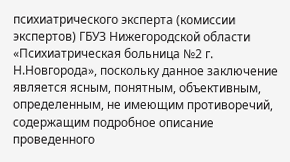психиатрического эксперта (комиссии экспертов) ГБУЗ Нижегородской области «Психиатрическая больница №2 г. Н.Новгорода», поскольку данное заключение является ясным, понятным, объективным, определенным, не имеющим противоречий, содержащим подробное описание проведенного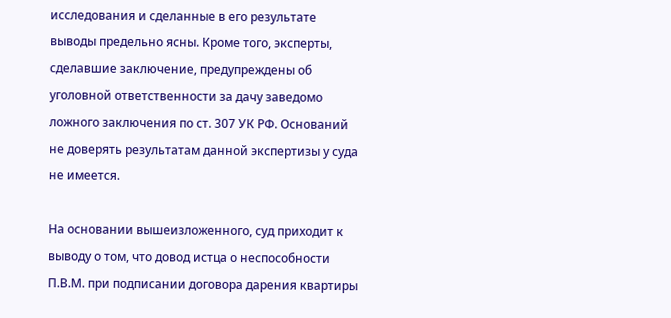исследования и сделанные в его результате выводы предельно ясны. Кроме того, эксперты, сделавшие заключение, предупреждены об уголовной ответственности за дачу заведомо ложного заключения по ст. 307 УК РФ. Оснований не доверять результатам данной экспертизы у суда не имеется.

На основании вышеизложенного, суд приходит к выводу о том, что довод истца о неспособности П.В.М. при подписании договора дарения квартиры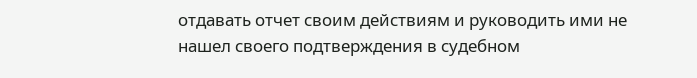отдавать отчет своим действиям и руководить ими не нашел своего подтверждения в судебном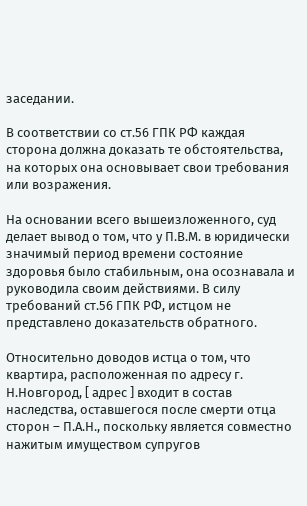заседании.

В соответствии со ст.56 ГПК РФ каждая сторона должна доказать те обстоятельства, на которых она основывает свои требования или возражения.

На основании всего вышеизложенного, суд делает вывод о том, что у П.В.М. в юридически значимый период времени состояние здоровья было стабильным, она осознавала и руководила своим действиями. В силу требований ст.56 ГПК РФ, истцом не представлено доказательств обратного.

Относительно доводов истца о том, что квартира, расположенная по адресу г. Н.Новгород, [ адрес ] входит в состав наследства, оставшегося после смерти отца сторон – П.А.Н., поскольку является совместно нажитым имуществом супругов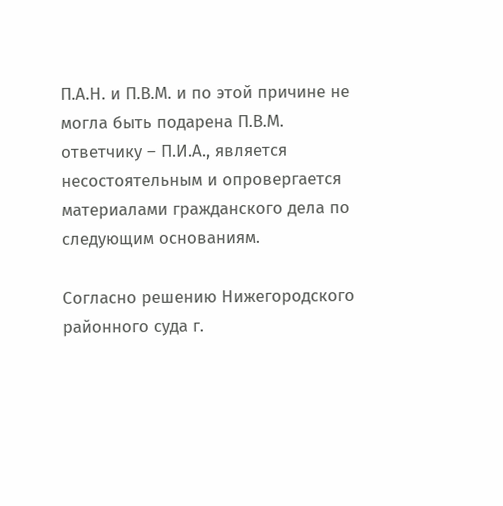П.А.Н. и П.В.М. и по этой причине не могла быть подарена П.В.М. ответчику – П.И.А., является несостоятельным и опровергается материалами гражданского дела по следующим основаниям.

Согласно решению Нижегородского районного суда г.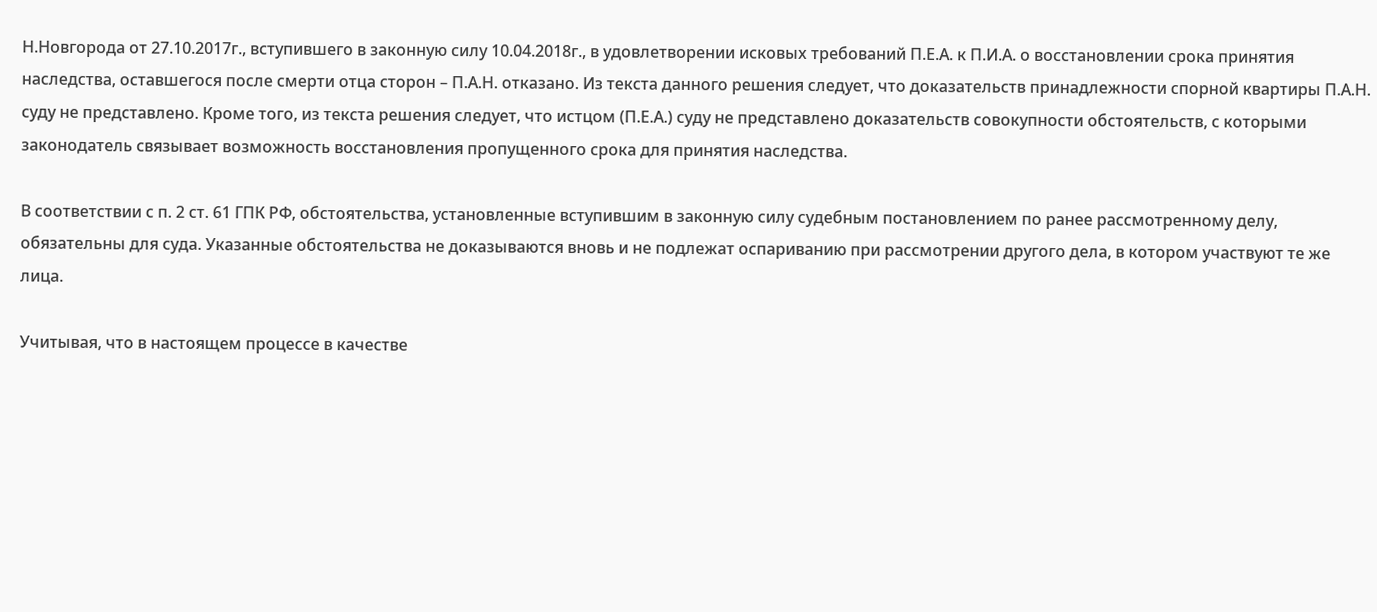Н.Новгорода от 27.10.2017г., вступившего в законную силу 10.04.2018г., в удовлетворении исковых требований П.Е.А. к П.И.А. о восстановлении срока принятия наследства, оставшегося после смерти отца сторон – П.А.Н. отказано. Из текста данного решения следует, что доказательств принадлежности спорной квартиры П.А.Н. суду не представлено. Кроме того, из текста решения следует, что истцом (П.Е.А.) суду не представлено доказательств совокупности обстоятельств, с которыми законодатель связывает возможность восстановления пропущенного срока для принятия наследства.

В соответствии с п. 2 ст. 61 ГПК РФ, обстоятельства, установленные вступившим в законную силу судебным постановлением по ранее рассмотренному делу, обязательны для суда. Указанные обстоятельства не доказываются вновь и не подлежат оспариванию при рассмотрении другого дела, в котором участвуют те же лица.

Учитывая, что в настоящем процессе в качестве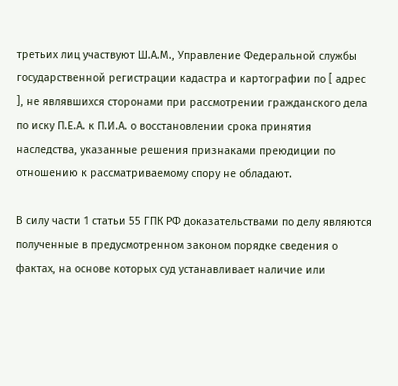третьих лиц участвуют Ш.А.М., Управление Федеральной службы государственной регистрации кадастра и картографии по [ адрес ], не являвшихся сторонами при рассмотрении гражданского дела по иску П.Е.А. к П.И.А. о восстановлении срока принятия наследства, указанные решения признаками преюдиции по отношению к рассматриваемому спору не обладают.

В силу части 1 статьи 55 ГПК РФ доказательствами по делу являются полученные в предусмотренном законом порядке сведения о фактах, на основе которых суд устанавливает наличие или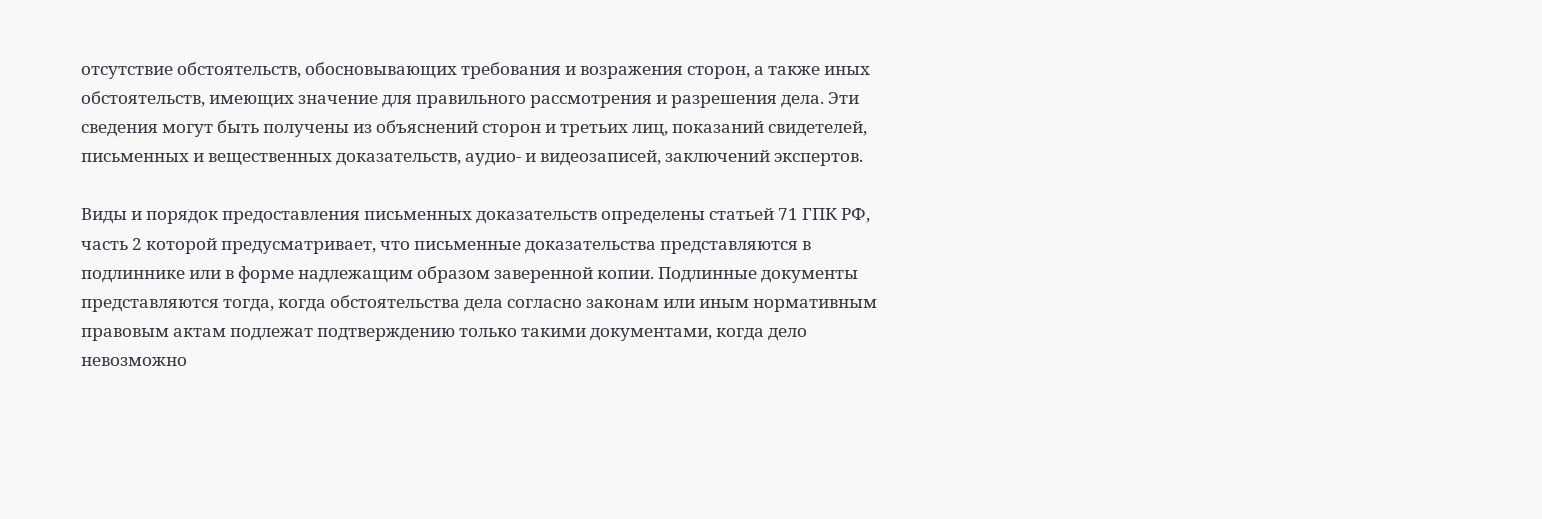отсутствие обстоятельств, обосновывающих требования и возражения сторон, а также иных обстоятельств, имеющих значение для правильного рассмотрения и разрешения дела. Эти сведения могут быть получены из объяснений сторон и третьих лиц, показаний свидетелей, письменных и вещественных доказательств, аудио- и видеозаписей, заключений экспертов.

Виды и порядок предоставления письменных доказательств определены статьей 71 ГПК РФ, часть 2 которой предусматривает, что письменные доказательства представляются в подлиннике или в форме надлежащим образом заверенной копии. Подлинные документы представляются тогда, когда обстоятельства дела согласно законам или иным нормативным правовым актам подлежат подтверждению только такими документами, когда дело невозможно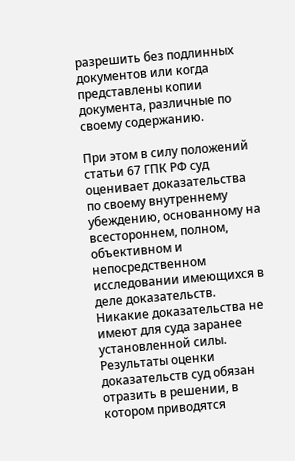разрешить без подлинных документов или когда представлены копии документа, различные по своему содержанию.

При этом в силу положений статьи 67 ГПК РФ суд оценивает доказательства по своему внутреннему убеждению, основанному на всестороннем, полном, объективном и непосредственном исследовании имеющихся в деле доказательств. Никакие доказательства не имеют для суда заранее установленной силы. Результаты оценки доказательств суд обязан отразить в решении, в котором приводятся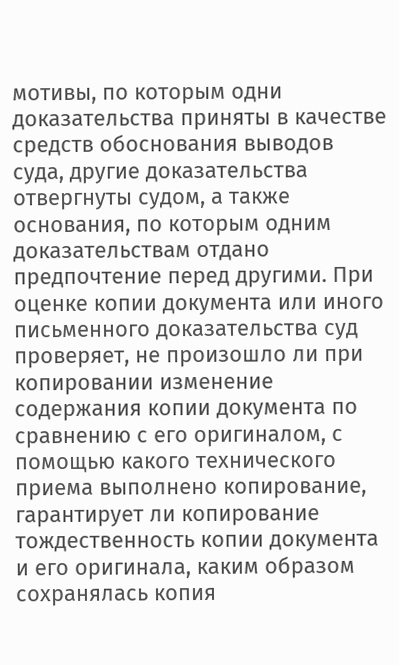мотивы, по которым одни доказательства приняты в качестве средств обоснования выводов суда, другие доказательства отвергнуты судом, а также основания, по которым одним доказательствам отдано предпочтение перед другими. При оценке копии документа или иного письменного доказательства суд проверяет, не произошло ли при копировании изменение содержания копии документа по сравнению с его оригиналом, с помощью какого технического приема выполнено копирование, гарантирует ли копирование тождественность копии документа и его оригинала, каким образом сохранялась копия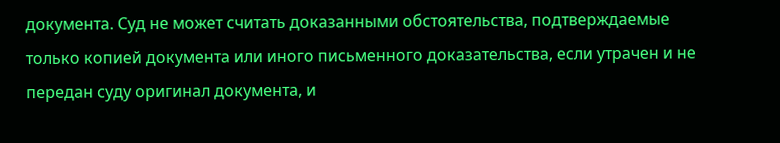документа. Суд не может считать доказанными обстоятельства, подтверждаемые только копией документа или иного письменного доказательства, если утрачен и не передан суду оригинал документа, и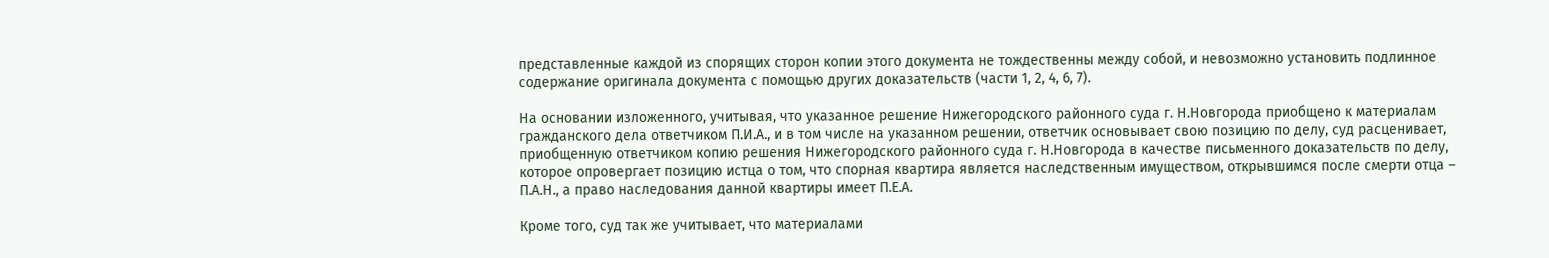представленные каждой из спорящих сторон копии этого документа не тождественны между собой, и невозможно установить подлинное содержание оригинала документа с помощью других доказательств (части 1, 2, 4, 6, 7).

На основании изложенного, учитывая, что указанное решение Нижегородского районного суда г. Н.Новгорода приобщено к материалам гражданского дела ответчиком П.И.А., и в том числе на указанном решении, ответчик основывает свою позицию по делу, суд расценивает, приобщенную ответчиком копию решения Нижегородского районного суда г. Н.Новгорода в качестве письменного доказательств по делу, которое опровергает позицию истца о том, что спорная квартира является наследственным имуществом, открывшимся после смерти отца – П.А.Н., а право наследования данной квартиры имеет П.Е.А.

Кроме того, суд так же учитывает, что материалами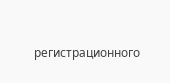регистрационного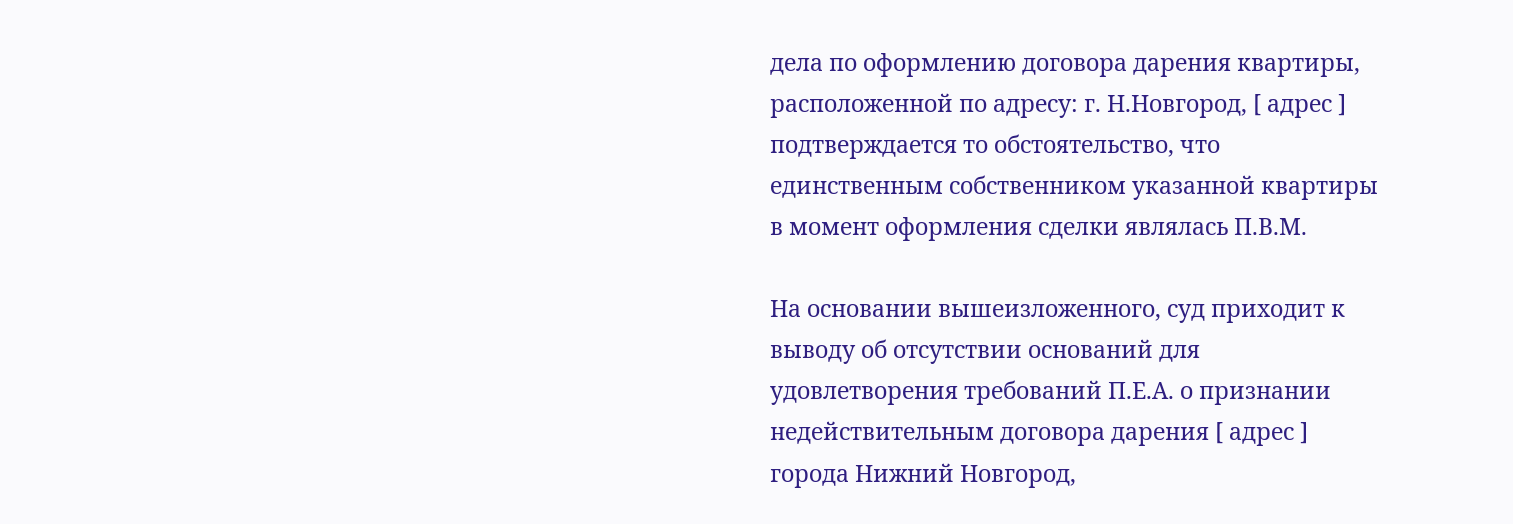дела по оформлению договора дарения квартиры, расположенной по адресу: г. Н.Новгород, [ адрес ] подтверждается то обстоятельство, что единственным собственником указанной квартиры в момент оформления сделки являлась П.В.М.

На основании вышеизложенного, суд приходит к выводу об отсутствии оснований для удовлетворения требований П.Е.А. о признании недействительным договора дарения [ адрес ] города Нижний Новгород,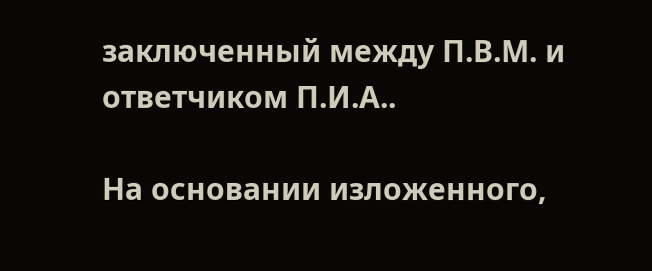заключенный между П.В.М. и ответчиком П.И.А..

На основании изложенного,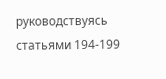руководствуясь статьями 194-199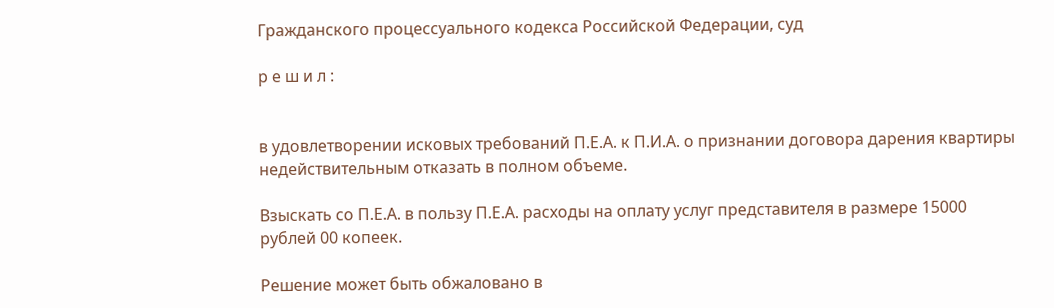Гражданского процессуального кодекса Российской Федерации, суд

р е ш и л :


в удовлетворении исковых требований П.Е.А. к П.И.А. о признании договора дарения квартиры недействительным отказать в полном объеме.

Взыскать со П.Е.А. в пользу П.Е.А. расходы на оплату услуг представителя в размере 15000 рублей 00 копеек.

Решение может быть обжаловано в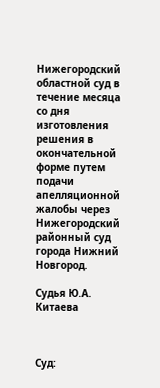Нижегородский областной суд в течение месяца со дня изготовления решения в окончательной форме путем подачи апелляционной жалобы через Нижегородский районный суд города Нижний Новгород.

Судья Ю.А. Китаева



Суд: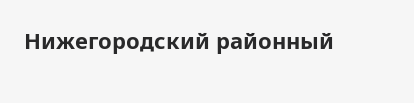Нижегородский районный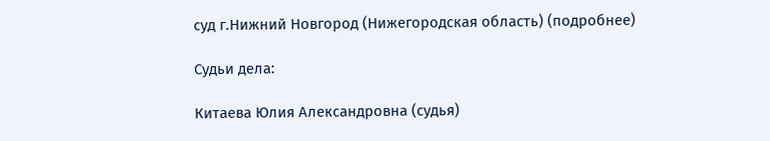суд г.Нижний Новгород (Нижегородская область) (подробнее)

Судьи дела:

Китаева Юлия Александровна (судья)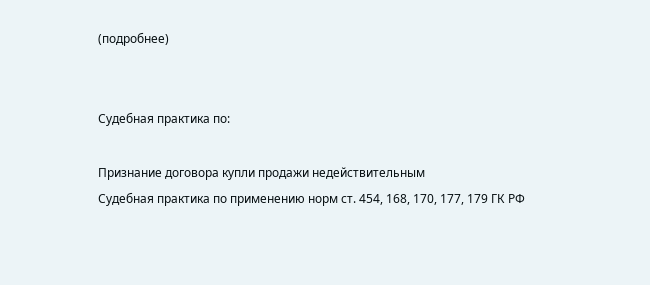(подробнее)


Судебная практика по:

Признание договора купли продажи недействительным
Судебная практика по применению норм ст. 454, 168, 170, 177, 179 ГК РФ